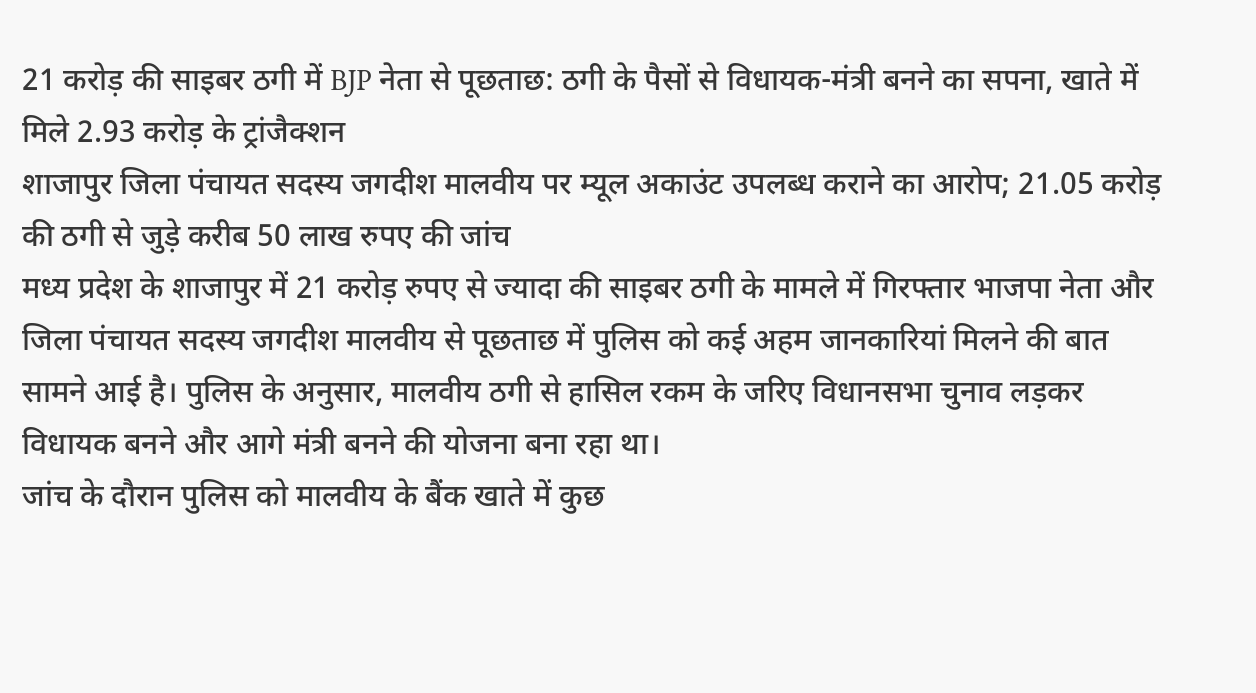21 करोड़ की साइबर ठगी में BJP नेता से पूछताछ: ठगी के पैसों से विधायक-मंत्री बनने का सपना, खाते में मिले 2.93 करोड़ के ट्रांजैक्शन
शाजापुर जिला पंचायत सदस्य जगदीश मालवीय पर म्यूल अकाउंट उपलब्ध कराने का आरोप; 21.05 करोड़ की ठगी से जुड़े करीब 50 लाख रुपए की जांच
मध्य प्रदेश के शाजापुर में 21 करोड़ रुपए से ज्यादा की साइबर ठगी के मामले में गिरफ्तार भाजपा नेता और जिला पंचायत सदस्य जगदीश मालवीय से पूछताछ में पुलिस को कई अहम जानकारियां मिलने की बात सामने आई है। पुलिस के अनुसार, मालवीय ठगी से हासिल रकम के जरिए विधानसभा चुनाव लड़कर विधायक बनने और आगे मंत्री बनने की योजना बना रहा था।
जांच के दौरान पुलिस को मालवीय के बैंक खाते में कुछ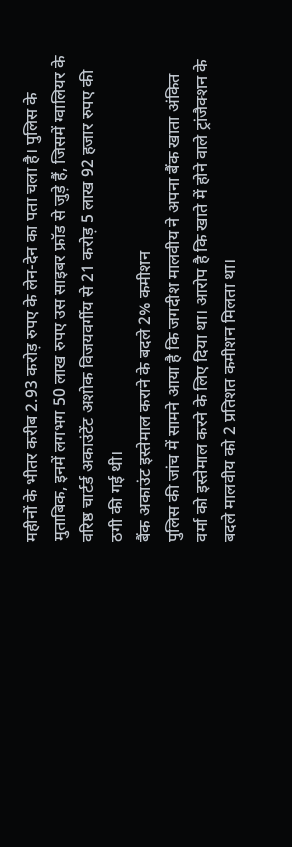महीनों के भीतर करीब 2.93 करोड़ रुपए के लेन-देन का पता चला है। पुलिस के मुताबिक, इनमें लगभग 50 लाख रुपए उस साइबर फ्रॉड से जुड़े हैं, जिसमें ग्वालियर के वरिष्ठ चार्टर्ड अकाउंटेंट अशोक विजयवर्गीय से 21 करोड़ 5 लाख 92 हजार रुपए की ठगी की गई थी।
बैंक अकाउंट इस्तेमाल कराने के बदले 2% कमीशन
पुलिस की जांच में सामने आया है कि जगदीश मालवीय ने अपना बैंक खाता अंकित वर्मा को इस्तेमाल करने के लिए दिया था। आरोप है कि खाते में होने वाले ट्रांजैक्शन के बदले मालवीय को 2 प्रतिशत कमीशन मिलता था।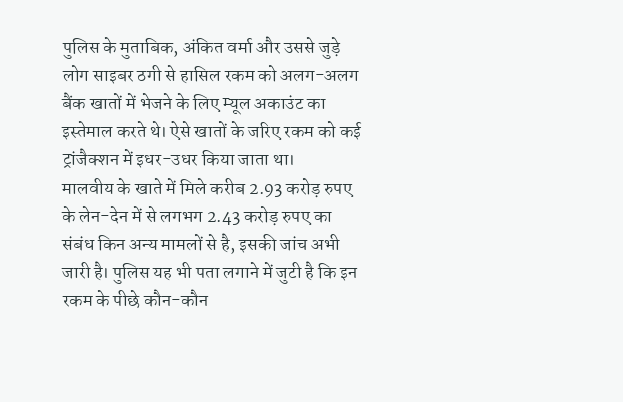पुलिस के मुताबिक, अंकित वर्मा और उससे जुड़े लोग साइबर ठगी से हासिल रकम को अलग-अलग बैंक खातों में भेजने के लिए म्यूल अकाउंट का इस्तेमाल करते थे। ऐसे खातों के जरिए रकम को कई ट्रांजैक्शन में इधर-उधर किया जाता था।
मालवीय के खाते में मिले करीब 2.93 करोड़ रुपए के लेन-देन में से लगभग 2.43 करोड़ रुपए का संबंध किन अन्य मामलों से है, इसकी जांच अभी जारी है। पुलिस यह भी पता लगाने में जुटी है कि इन रकम के पीछे कौन-कौन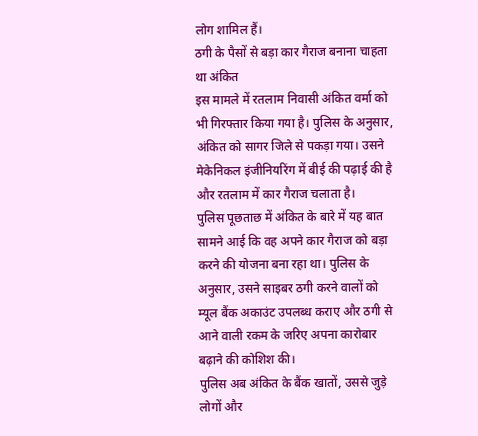लोग शामिल हैं।
ठगी के पैसों से बड़ा कार गैराज बनाना चाहता था अंकित
इस मामले में रतलाम निवासी अंकित वर्मा को भी गिरफ्तार किया गया है। पुलिस के अनुसार, अंकित को सागर जिले से पकड़ा गया। उसने मेकेनिकल इंजीनियरिंग में बीई की पढ़ाई की है और रतलाम में कार गैराज चलाता है।
पुलिस पूछताछ में अंकित के बारे में यह बात सामने आई कि वह अपने कार गैराज को बड़ा करने की योजना बना रहा था। पुलिस के अनुसार, उसने साइबर ठगी करने वालों को म्यूल बैंक अकाउंट उपलब्ध कराए और ठगी से आने वाली रकम के जरिए अपना कारोबार बढ़ाने की कोशिश की।
पुलिस अब अंकित के बैंक खातों, उससे जुड़े लोगों और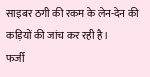साइबर ठगी की रकम के लेन-देन की कड़ियों की जांच कर रही है।
फर्जी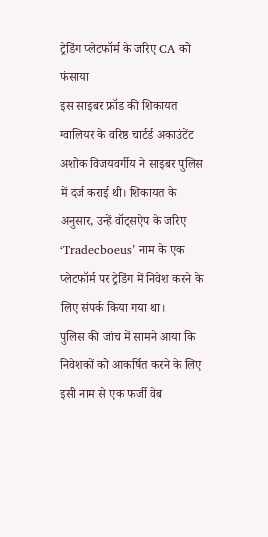ट्रेडिंग प्लेटफॉर्म के जरिए CA को फंसाया
इस साइबर फ्रॉड की शिकायत ग्वालियर के वरिष्ठ चार्टर्ड अकाउंटेंट अशोक विजयवर्गीय ने साइबर पुलिस में दर्ज कराई थी। शिकायत के अनुसार, उन्हें वॉट्सऐप के जरिए ‘Tradecboeus’ नाम के एक प्लेटफॉर्म पर ट्रेडिंग में निवेश करने के लिए संपर्क किया गया था।
पुलिस की जांच में सामने आया कि निवेशकों को आकर्षित करने के लिए इसी नाम से एक फर्जी वेब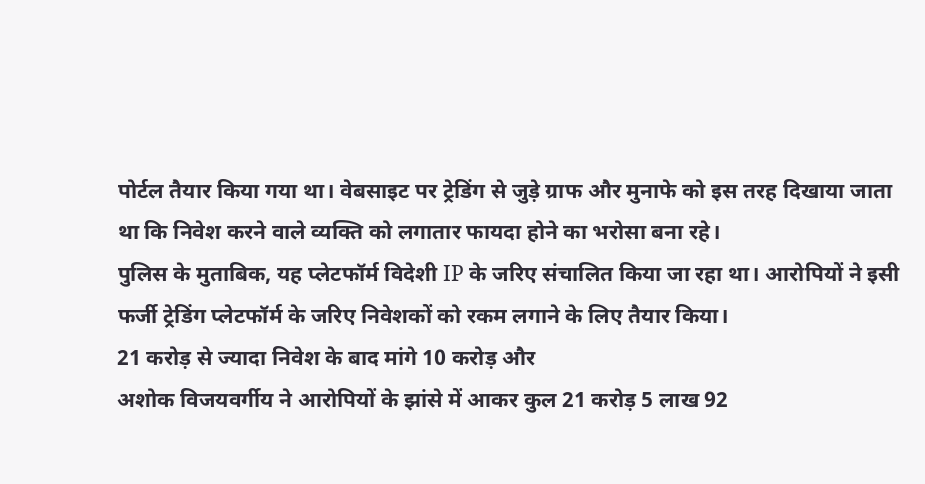पोर्टल तैयार किया गया था। वेबसाइट पर ट्रेडिंग से जुड़े ग्राफ और मुनाफे को इस तरह दिखाया जाता था कि निवेश करने वाले व्यक्ति को लगातार फायदा होने का भरोसा बना रहे।
पुलिस के मुताबिक, यह प्लेटफॉर्म विदेशी IP के जरिए संचालित किया जा रहा था। आरोपियों ने इसी फर्जी ट्रेडिंग प्लेटफॉर्म के जरिए निवेशकों को रकम लगाने के लिए तैयार किया।
21 करोड़ से ज्यादा निवेश के बाद मांगे 10 करोड़ और
अशोक विजयवर्गीय ने आरोपियों के झांसे में आकर कुल 21 करोड़ 5 लाख 92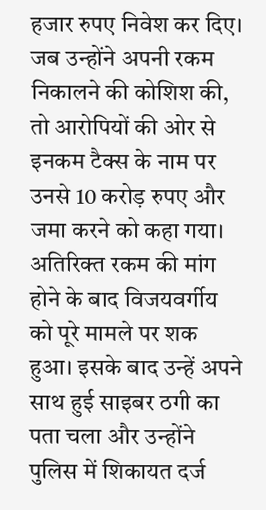हजार रुपए निवेश कर दिए। जब उन्होंने अपनी रकम निकालने की कोशिश की, तो आरोपियों की ओर से इनकम टैक्स के नाम पर उनसे 10 करोड़ रुपए और जमा करने को कहा गया।
अतिरिक्त रकम की मांग होने के बाद विजयवर्गीय को पूरे मामले पर शक हुआ। इसके बाद उन्हें अपने साथ हुई साइबर ठगी का पता चला और उन्होंने पुलिस में शिकायत दर्ज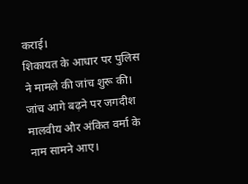कराई।
शिकायत के आधार पर पुलिस ने मामले की जांच शुरू की। जांच आगे बढ़ने पर जगदीश मालवीय और अंकित वर्मा के नाम सामने आए।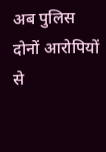अब पुलिस दोनों आरोपियों से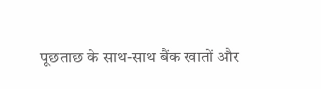पूछताछ के साथ-साथ बैंक खातों और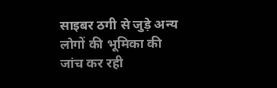साइबर ठगी से जुड़े अन्य लोगों की भूमिका की जांच कर रही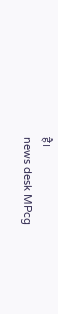है।
news desk MPcg